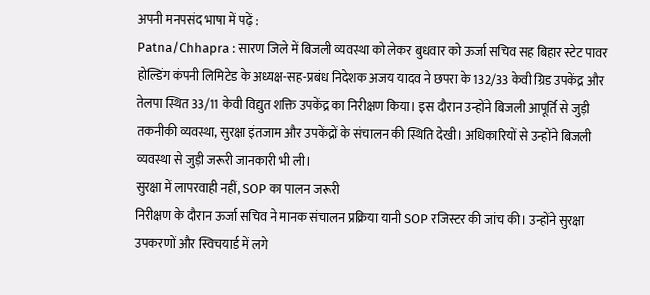अपनी मनपसंद भाषा में पढ़ें :
Patna/Chhapra : सारण जिले में बिजली व्यवस्था को लेकर बुधवार को ऊर्जा सचिव सह बिहार स्टेट पावर होल्डिंग कंपनी लिमिटेड के अध्यक्ष-सह-प्रबंध निदेशक अजय यादव ने छपरा के 132/33 केवी ग्रिड उपकेंद्र और तेलपा स्थित 33/11 केवी विद्युत शक्ति उपकेंद्र का निरीक्षण किया। इस दौरान उन्होंने बिजली आपूर्ति से जुड़ी तकनीकी व्यवस्था, सुरक्षा इंतजाम और उपकेंद्रों के संचालन की स्थिति देखी। अधिकारियों से उन्होंने बिजली व्यवस्था से जुड़ी जरूरी जानकारी भी ली।
सुरक्षा में लापरवाही नहीं, SOP का पालन जरूरी
निरीक्षण के दौरान ऊर्जा सचिव ने मानक संचालन प्रक्रिया यानी SOP रजिस्टर की जांच की। उन्होंने सुरक्षा उपकरणों और स्विचयार्ड में लगे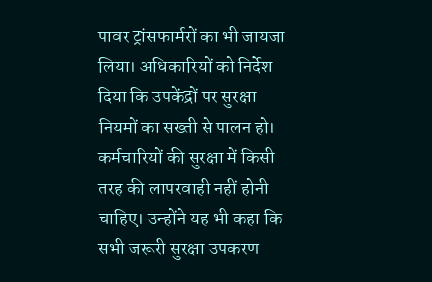पावर ट्रांसफार्मरों का भी जायजा लिया। अधिकारियों को निर्देश दिया कि उपकेंद्रों पर सुरक्षा नियमों का सख्ती से पालन हो। कर्मचारियों की सुरक्षा में किसी तरह की लापरवाही नहीं होनी चाहिए। उन्होंने यह भी कहा कि सभी जरूरी सुरक्षा उपकरण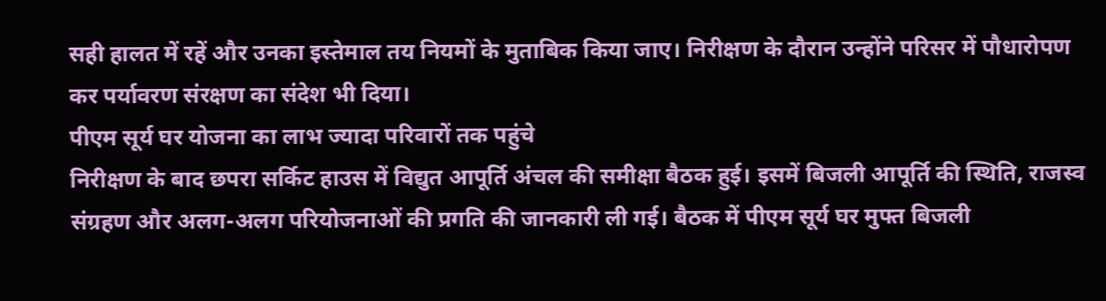सही हालत में रहें और उनका इस्तेमाल तय नियमों के मुताबिक किया जाए। निरीक्षण के दौरान उन्होंने परिसर में पौधारोपण कर पर्यावरण संरक्षण का संदेश भी दिया।
पीएम सूर्य घर योजना का लाभ ज्यादा परिवारों तक पहुंचे
निरीक्षण के बाद छपरा सर्किट हाउस में विद्युत आपूर्ति अंचल की समीक्षा बैठक हुई। इसमें बिजली आपूर्ति की स्थिति, राजस्व संग्रहण और अलग-अलग परियोजनाओं की प्रगति की जानकारी ली गई। बैठक में पीएम सूर्य घर मुफ्त बिजली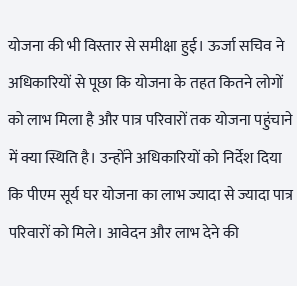योजना की भी विस्तार से समीक्षा हुई। ऊर्जा सचिव ने अधिकारियों से पूछा कि योजना के तहत कितने लोगों को लाभ मिला है और पात्र परिवारों तक योजना पहुंचाने में क्या स्थिति है। उन्होंने अधिकारियों को निर्देश दिया कि पीएम सूर्य घर योजना का लाभ ज्यादा से ज्यादा पात्र परिवारों को मिले। आवेदन और लाभ देने की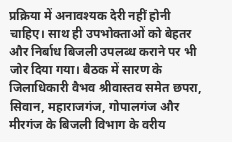प्रक्रिया में अनावश्यक देरी नहीं होनी चाहिए। साथ ही उपभोक्ताओं को बेहतर और निर्बाध बिजली उपलब्ध कराने पर भी जोर दिया गया। बैठक में सारण के जिलाधिकारी वैभव श्रीवास्तव समेत छपरा, सिवान, महाराजगंज, गोपालगंज और मीरगंज के बिजली विभाग के वरीय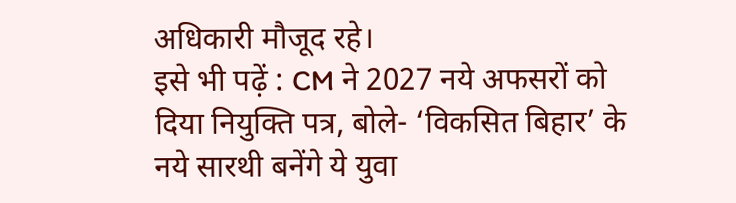अधिकारी मौजूद रहे।
इसे भी पढ़ें : CM ने 2027 नये अफसरों को दिया नियुक्ति पत्र, बोले- ‘विकसित बिहार’ के नये सारथी बनेंगे ये युवा